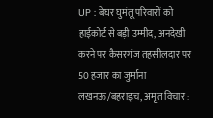UP : बेघर घुमंतू परिवारों को हाईकोर्ट से बड़ी उम्मीद, अनदेखी करने पर कैसरगंज तहसीलदार पर 50 हजार का जुर्माना
लखनऊ/बहराइच, अमृत विचार :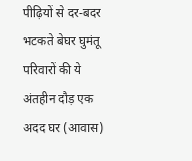पीढ़ियों से दर-बदर भटकते बेघर घुमंतू परिवारों की ये अंतहीन दौड़ एक अदद घर (आवास)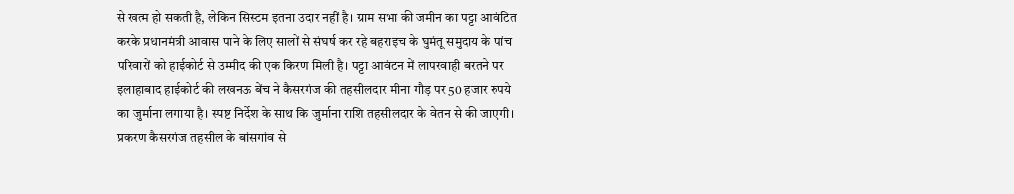से खत्म हो सकती है, लेकिन सिस्टम इतना उदार नहीं है। ग्राम सभा की जमीन का पट्टा आवंटित करके प्रधानमंत्री आवास पाने के लिए सालों से संघर्ष कर रहे बहराइच के घुमंतू समुदाय के पांच परिवारों को हाईकोर्ट से उम्मीद की एक किरण मिली है। पट्टा आवंटन में लापरवाही बरतने पर इलाहाबाद हाईकोर्ट की लखनऊ बेंच ने कैसरगंज की तहसीलदार मीना गौड़ पर 50 हजार रुपये का जुर्माना लगाया है। स्पष्ट निर्देश के साथ कि जुर्माना राशि तहसीलदार के वेतन से की जाएगी।
प्रकरण कैसरगंज तहसील के बांसगांव से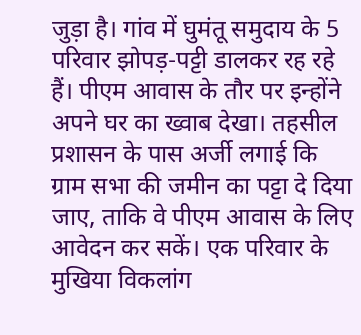जुड़ा है। गांव में घुमंतू समुदाय के 5 परिवार झोपड़-पट्टी डालकर रह रहे हैं। पीएम आवास के तौर पर इन्होंने अपने घर का ख्वाब देखा। तहसील प्रशासन के पास अर्जी लगाई कि ग्राम सभा की जमीन का पट्टा दे दिया जाए, ताकि वे पीएम आवास के लिए आवेदन कर सकें। एक परिवार के मुखिया विकलांग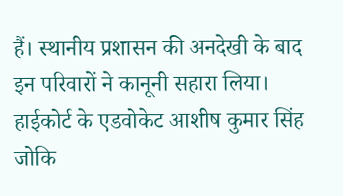हैं। स्थानीय प्रशासन की अनदेखी के बाद इन परिवारों ने कानूनी सहारा लिया।
हाईकोर्ट के एडवोकेट आशीष कुमार सिंह जोकि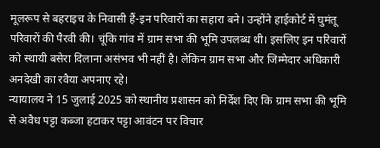मूलरूप से बहराइच के निवासी हैं-इन परिवारों का सहारा बने। उन्होंने हाईकोर्ट में घुमंतू परिवारों की पैरवी की। चूंकि गांव में ग्राम सभा की भूमि उपलब्ध थी। इसलिए इन परिवारों को स्थायी बसेरा दिलाना असंभव भी नहीं है। लेकिन ग्राम सभा और जिम्मेदार अधिकारी अनदेखी का रवैया अपनाए रहे।
न्यायालय ने 15 जुलाई 2025 को स्थानीय प्रशासन को निर्देश दिए कि ग्राम सभा की भूमि से अवैध पट्टा कब्जा हटाकर पट्टा आवंटन पर विचार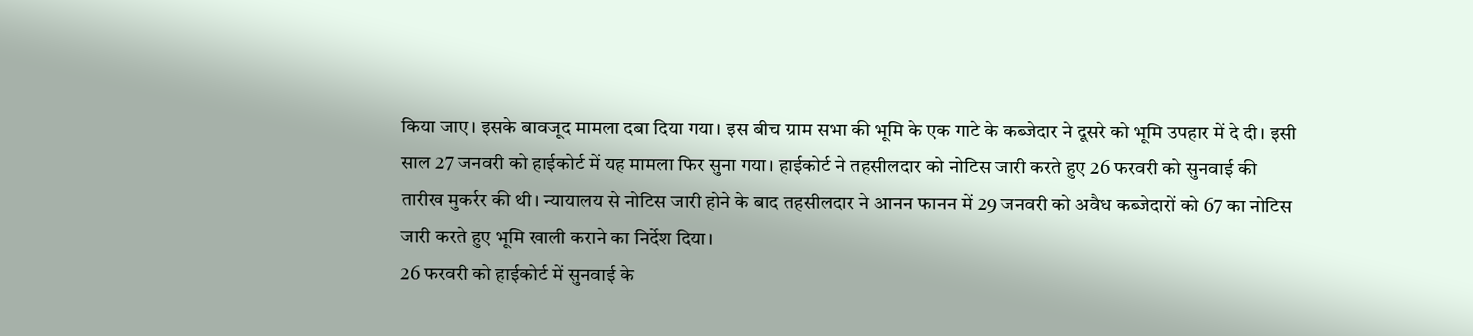किया जाए। इसके बावजूद मामला दबा दिया गया। इस बीच ग्राम सभा की भूमि के एक गाटे के कब्जेदार ने दूसरे को भूमि उपहार में दे दी। इसी साल 27 जनवरी को हाईकोर्ट में यह मामला फिर सुना गया। हाईकोर्ट ने तहसीलदार को नोटिस जारी करते हुए 26 फरवरी को सुनवाई की तारीख मुकर्रर की थी। न्यायालय से नोटिस जारी होने के बाद तहसीलदार ने आनन फानन में 29 जनवरी को अवैध कब्जेदारों को 67 का नोटिस जारी करते हुए भूमि खाली कराने का निर्देश दिया।
26 फरवरी को हाईकोर्ट में सुनवाई के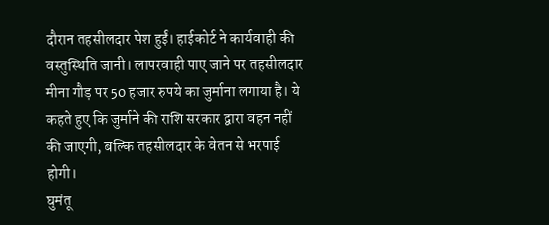दौरान तहसीलदार पेश हुईं। हाईकोर्ट ने कार्यवाही की वस्तुस्थिति जानी। लापरवाही पाए जाने पर तहसीलदार मीना गौड़ पर 50 हजार रुपये का जुर्माना लगाया है। ये कहते हुए कि जुर्माने की राशि सरकार द्वारा वहन नहीं की जाएगी, बल्कि तहसीलदार के वेतन से भरपाई होगी।
घुमंतू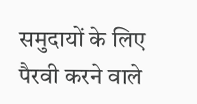समुदायों के लिए पैरवी करने वाले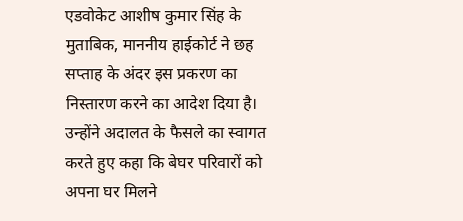एडवोकेट आशीष कुमार सिंह के मुताबिक, माननीय हाईकोर्ट ने छह सप्ताह के अंदर इस प्रकरण का निस्तारण करने का आदेश दिया है। उन्होंने अदालत के फैसले का स्वागत करते हुए कहा कि बेघर परिवारों को अपना घर मिलने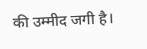की उम्मीद जगी है।